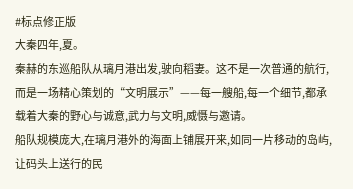#标点修正版
大秦四年,夏。
秦赫的东巡船队从璃月港出发,驶向稻妻。这不是一次普通的航行,而是一场精心策划的“文明展示”——每一艘船,每一个细节,都承载着大秦的野心与诚意,武力与文明,威慑与邀请。
船队规模庞大,在璃月港外的海面上铺展开来,如同一片移动的岛屿,让码头上送行的民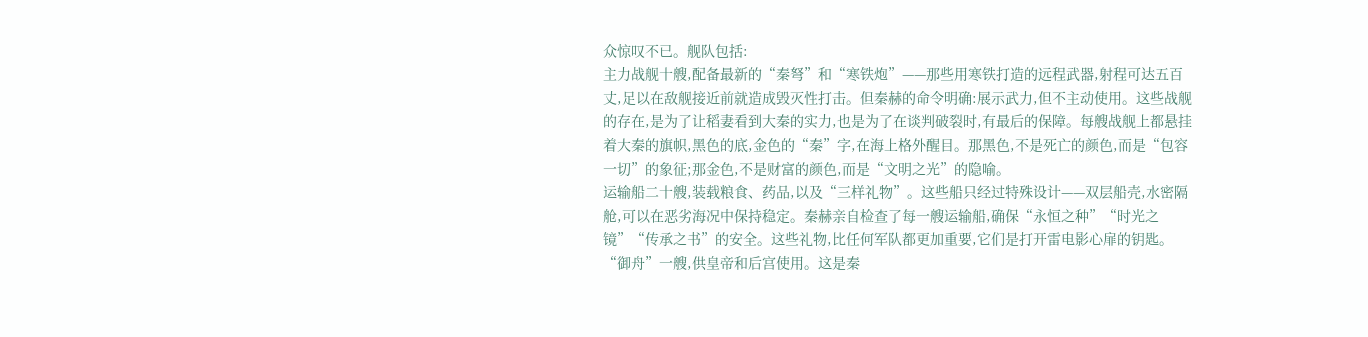众惊叹不已。舰队包括:
主力战舰十艘,配备最新的“秦弩”和“寒铁炮”——那些用寒铁打造的远程武器,射程可达五百丈,足以在敌舰接近前就造成毁灭性打击。但秦赫的命令明确:展示武力,但不主动使用。这些战舰的存在,是为了让稻妻看到大秦的实力,也是为了在谈判破裂时,有最后的保障。每艘战舰上都悬挂着大秦的旗帜,黑色的底,金色的“秦”字,在海上格外醒目。那黑色,不是死亡的颜色,而是“包容一切”的象征;那金色,不是财富的颜色,而是“文明之光”的隐喻。
运输船二十艘,装载粮食、药品,以及“三样礼物”。这些船只经过特殊设计——双层船壳,水密隔舱,可以在恶劣海况中保持稳定。秦赫亲自检查了每一艘运输船,确保“永恒之种”“时光之镜”“传承之书”的安全。这些礼物,比任何军队都更加重要,它们是打开雷电影心扉的钥匙。
“御舟”一艘,供皇帝和后宫使用。这是秦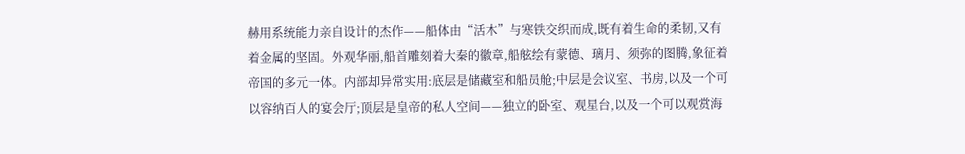赫用系统能力亲自设计的杰作——船体由“活木”与寒铁交织而成,既有着生命的柔韧,又有着金属的坚固。外观华丽,船首雕刻着大秦的徽章,船舷绘有蒙德、璃月、须弥的图腾,象征着帝国的多元一体。内部却异常实用:底层是储藏室和船员舱;中层是会议室、书房,以及一个可以容纳百人的宴会厅;顶层是皇帝的私人空间——独立的卧室、观星台,以及一个可以观赏海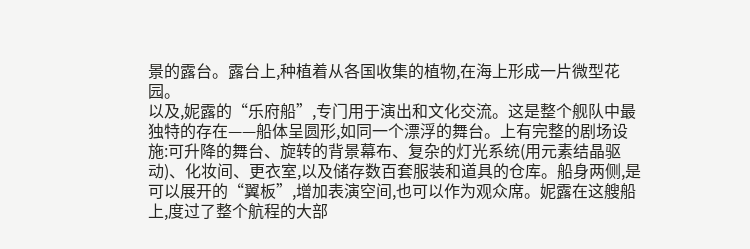景的露台。露台上,种植着从各国收集的植物,在海上形成一片微型花园。
以及,妮露的“乐府船”,专门用于演出和文化交流。这是整个舰队中最独特的存在——船体呈圆形,如同一个漂浮的舞台。上有完整的剧场设施:可升降的舞台、旋转的背景幕布、复杂的灯光系统(用元素结晶驱动)、化妆间、更衣室,以及储存数百套服装和道具的仓库。船身两侧,是可以展开的“翼板”,增加表演空间,也可以作为观众席。妮露在这艘船上,度过了整个航程的大部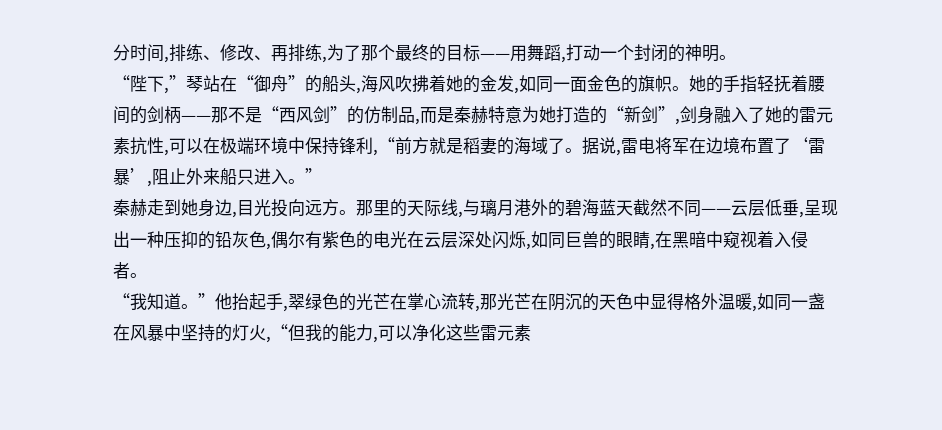分时间,排练、修改、再排练,为了那个最终的目标——用舞蹈,打动一个封闭的神明。
“陛下,”琴站在“御舟”的船头,海风吹拂着她的金发,如同一面金色的旗帜。她的手指轻抚着腰间的剑柄——那不是“西风剑”的仿制品,而是秦赫特意为她打造的“新剑”,剑身融入了她的雷元素抗性,可以在极端环境中保持锋利,“前方就是稻妻的海域了。据说,雷电将军在边境布置了‘雷暴’,阻止外来船只进入。”
秦赫走到她身边,目光投向远方。那里的天际线,与璃月港外的碧海蓝天截然不同——云层低垂,呈现出一种压抑的铅灰色,偶尔有紫色的电光在云层深处闪烁,如同巨兽的眼睛,在黑暗中窥视着入侵者。
“我知道。”他抬起手,翠绿色的光芒在掌心流转,那光芒在阴沉的天色中显得格外温暖,如同一盏在风暴中坚持的灯火,“但我的能力,可以净化这些雷元素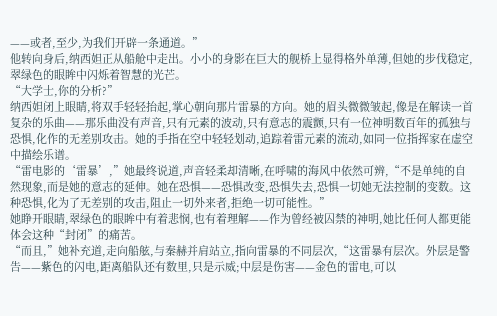——或者,至少,为我们开辟一条通道。”
他转向身后,纳西妲正从船舱中走出。小小的身影在巨大的舰桥上显得格外单薄,但她的步伐稳定,翠绿色的眼眸中闪烁着智慧的光芒。
“大学士,你的分析?”
纳西妲闭上眼睛,将双手轻轻抬起,掌心朝向那片雷暴的方向。她的眉头微微皱起,像是在解读一首复杂的乐曲——那乐曲没有声音,只有元素的波动,只有意志的震颤,只有一位神明数百年的孤独与恐惧,化作的无差别攻击。她的手指在空中轻轻划动,追踪着雷元素的流动,如同一位指挥家在虚空中描绘乐谱。
“雷电影的‘雷暴’,”她最终说道,声音轻柔却清晰,在呼啸的海风中依然可辨,“不是单纯的自然现象,而是她的意志的延伸。她在恐惧——恐惧改变,恐惧失去,恐惧一切她无法控制的变数。这种恐惧,化为了无差别的攻击,阻止一切外来者,拒绝一切可能性。”
她睁开眼睛,翠绿色的眼眸中有着悲悯,也有着理解——作为曾经被囚禁的神明,她比任何人都更能体会这种“封闭”的痛苦。
“而且,”她补充道,走向船舷,与秦赫并肩站立,指向雷暴的不同层次,“这雷暴有层次。外层是警告——紫色的闪电,距离船队还有数里,只是示威;中层是伤害——金色的雷电,可以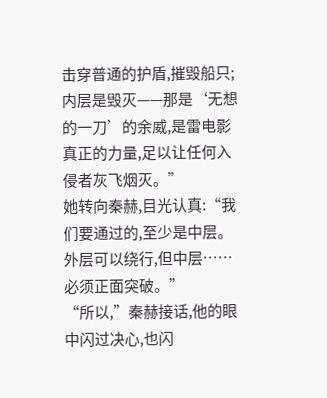击穿普通的护盾,摧毁船只;内层是毁灭——那是‘无想的一刀’的余威,是雷电影真正的力量,足以让任何入侵者灰飞烟灭。”
她转向秦赫,目光认真:“我们要通过的,至少是中层。外层可以绕行,但中层……必须正面突破。”
“所以,”秦赫接话,他的眼中闪过决心,也闪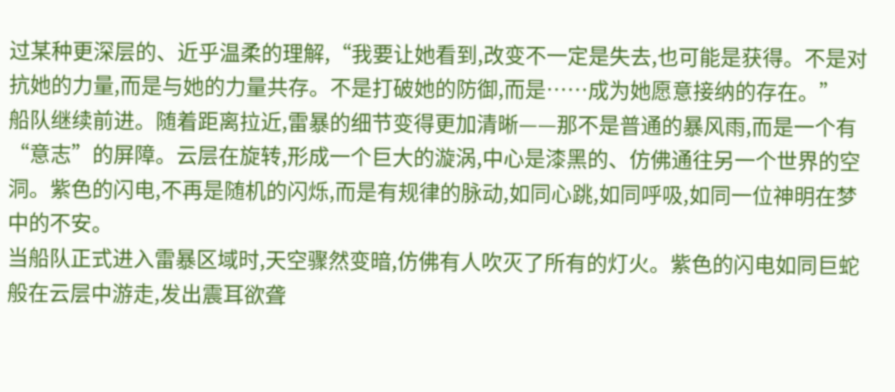过某种更深层的、近乎温柔的理解,“我要让她看到,改变不一定是失去,也可能是获得。不是对抗她的力量,而是与她的力量共存。不是打破她的防御,而是……成为她愿意接纳的存在。”
船队继续前进。随着距离拉近,雷暴的细节变得更加清晰——那不是普通的暴风雨,而是一个有“意志”的屏障。云层在旋转,形成一个巨大的漩涡,中心是漆黑的、仿佛通往另一个世界的空洞。紫色的闪电,不再是随机的闪烁,而是有规律的脉动,如同心跳,如同呼吸,如同一位神明在梦中的不安。
当船队正式进入雷暴区域时,天空骤然变暗,仿佛有人吹灭了所有的灯火。紫色的闪电如同巨蛇般在云层中游走,发出震耳欲聋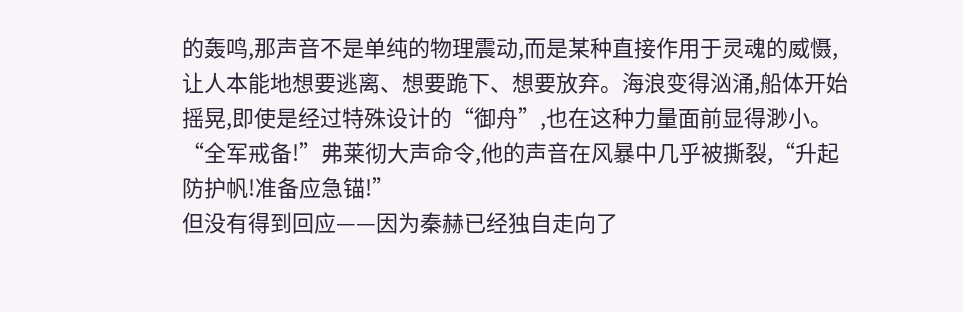的轰鸣,那声音不是单纯的物理震动,而是某种直接作用于灵魂的威慑,让人本能地想要逃离、想要跪下、想要放弃。海浪变得汹涌,船体开始摇晃,即使是经过特殊设计的“御舟”,也在这种力量面前显得渺小。
“全军戒备!”弗莱彻大声命令,他的声音在风暴中几乎被撕裂,“升起防护帆!准备应急锚!”
但没有得到回应——因为秦赫已经独自走向了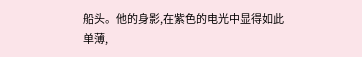船头。他的身影,在紫色的电光中显得如此单薄,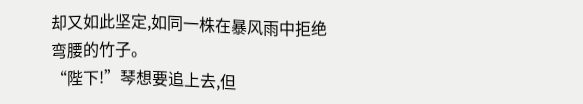却又如此坚定,如同一株在暴风雨中拒绝弯腰的竹子。
“陛下!”琴想要追上去,但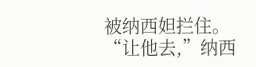被纳西妲拦住。
“让他去,”纳西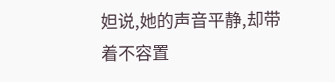妲说,她的声音平静,却带着不容置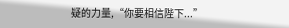疑的力量,“你要相信陛下...”